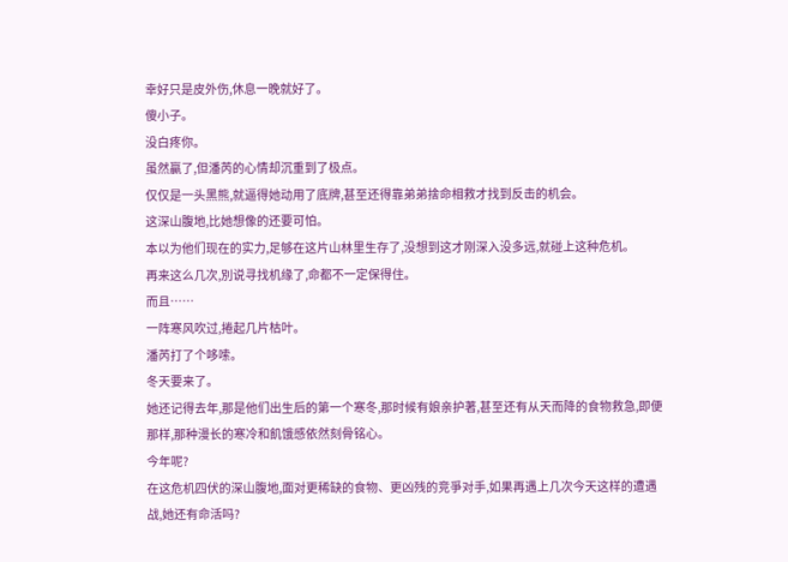幸好只是皮外伤,休息一晚就好了。
傻小子。
没白疼你。
虽然贏了,但潘芮的心情却沉重到了极点。
仅仅是一头黑熊,就逼得她动用了底牌,甚至还得靠弟弟捨命相救才找到反击的机会。
这深山腹地,比她想像的还要可怕。
本以为他们现在的实力,足够在这片山林里生存了,没想到这才刚深入没多远,就碰上这种危机。
再来这么几次,別说寻找机缘了,命都不一定保得住。
而且……
一阵寒风吹过,捲起几片枯叶。
潘芮打了个哆嗦。
冬天要来了。
她还记得去年,那是他们出生后的第一个寒冬,那时候有娘亲护著,甚至还有从天而降的食物救急,即便那样,那种漫长的寒冷和飢饿感依然刻骨铭心。
今年呢?
在这危机四伏的深山腹地,面对更稀缺的食物、更凶残的竞爭对手,如果再遇上几次今天这样的遭遇战,她还有命活吗?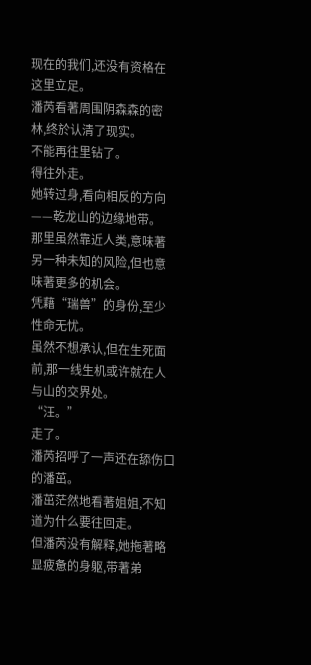现在的我们,还没有资格在这里立足。
潘芮看著周围阴森森的密林,终於认清了现实。
不能再往里钻了。
得往外走。
她转过身,看向相反的方向——乾龙山的边缘地带。
那里虽然靠近人类,意味著另一种未知的风险,但也意味著更多的机会。
凭藉“瑞兽”的身份,至少性命无忧。
虽然不想承认,但在生死面前,那一线生机或许就在人与山的交界处。
“汪。”
走了。
潘芮招呼了一声还在舔伤口的潘茁。
潘茁茫然地看著姐姐,不知道为什么要往回走。
但潘芮没有解释,她拖著略显疲惫的身躯,带著弟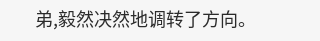弟,毅然决然地调转了方向。